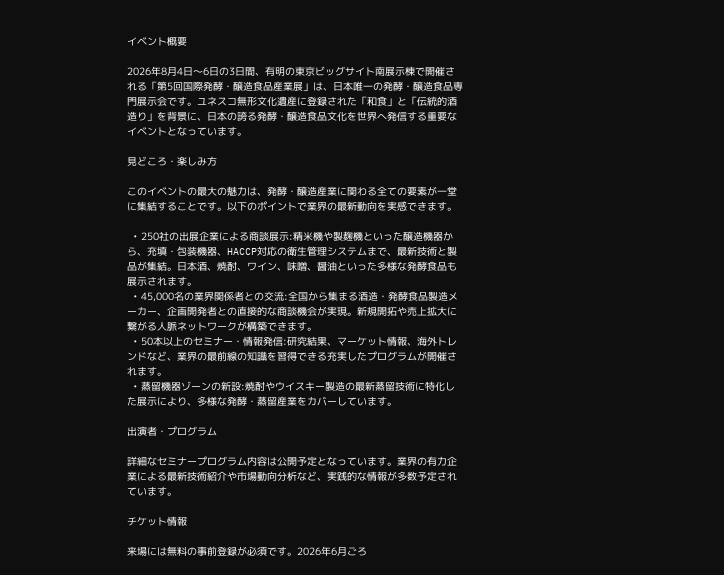イベント概要

2026年8月4日〜6日の3日間、有明の東京ビッグサイト南展示棟で開催される「第5回国際発酵・醸造食品産業展」は、日本唯一の発酵・醸造食品専門展示会です。ユネスコ無形文化遺産に登録された「和食」と「伝統的酒造り」を背景に、日本の誇る発酵・醸造食品文化を世界へ発信する重要なイベントとなっています。

見どころ・楽しみ方

このイベントの最大の魅力は、発酵・醸造産業に関わる全ての要素が一堂に集結することです。以下のポイントで業界の最新動向を実感できます。

  • 250社の出展企業による商談展示:精米機や製麹機といった醸造機器から、充填・包装機器、HACCP対応の衛生管理システムまで、最新技術と製品が集結。日本酒、焼酎、ワイン、味噌、醤油といった多様な発酵食品も展示されます。
  • 45,000名の業界関係者との交流:全国から集まる酒造・発酵食品製造メーカー、企画開発者との直接的な商談機会が実現。新規開拓や売上拡大に繋がる人脈ネットワークが構築できます。
  • 50本以上のセミナー・情報発信:研究結果、マーケット情報、海外トレンドなど、業界の最前線の知識を習得できる充実したプログラムが開催されます。
  • 蒸留機器ゾーンの新設:焼酎やウイスキー製造の最新蒸留技術に特化した展示により、多様な発酵・蒸留産業をカバーしています。

出演者・プログラム

詳細なセミナープログラム内容は公開予定となっています。業界の有力企業による最新技術紹介や市場動向分析など、実践的な情報が多数予定されています。

チケット情報

来場には無料の事前登録が必須です。2026年6月ごろ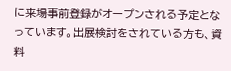に来場事前登録がオープンされる予定となっています。出展検討をされている方も、資料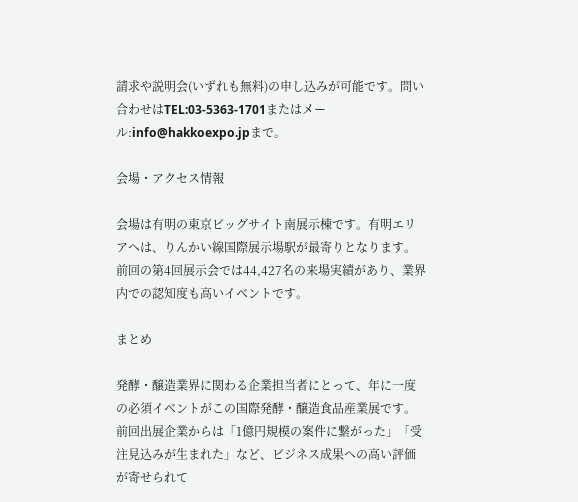請求や説明会(いずれも無料)の申し込みが可能です。問い合わせはTEL:03-5363-1701またはメール:info@hakkoexpo.jpまで。

会場・アクセス情報

会場は有明の東京ビッグサイト南展示棟です。有明エリアへは、りんかい線国際展示場駅が最寄りとなります。前回の第4回展示会では44,427名の来場実績があり、業界内での認知度も高いイベントです。

まとめ

発酵・醸造業界に関わる企業担当者にとって、年に一度の必須イベントがこの国際発酵・醸造食品産業展です。前回出展企業からは「1億円規模の案件に繋がった」「受注見込みが生まれた」など、ビジネス成果への高い評価が寄せられて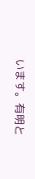います。有明と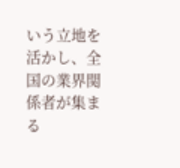いう立地を活かし、全国の業界関係者が集まる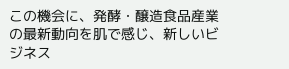この機会に、発酵・醸造食品産業の最新動向を肌で感じ、新しいビジネス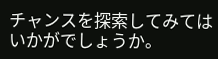チャンスを探索してみてはいかがでしょうか。